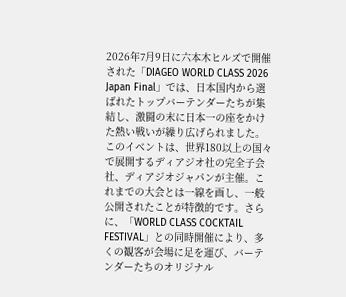2026年7月9日に六本木ヒルズで開催された「DIAGEO WORLD CLASS 2026 Japan Final」では、日本国内から選ばれたトップバーテンダーたちが集結し、激闘の末に日本一の座をかけた熱い戦いが繰り広げられました。このイベントは、世界180以上の国々で展開するディアジオ社の完全子会社、ディアジオジャパンが主催。これまでの大会とは一線を画し、一般公開されたことが特徴的です。さらに、「WORLD CLASS COCKTAIL FESTIVAL」との同時開催により、多くの観客が会場に足を運び、バーテンダーたちのオリジナル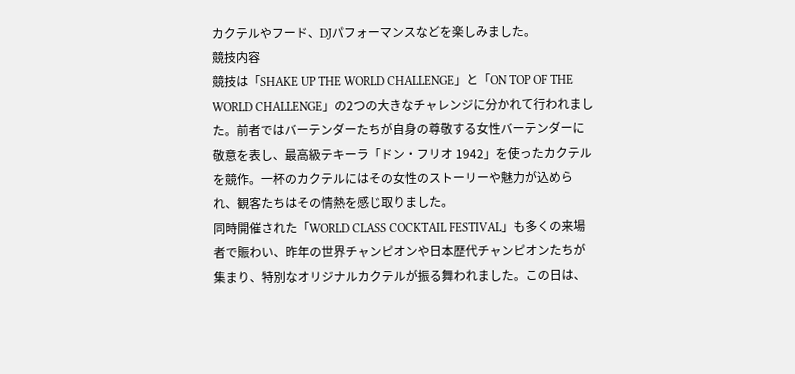カクテルやフード、DJパフォーマンスなどを楽しみました。
競技内容
競技は「SHAKE UP THE WORLD CHALLENGE」と「ON TOP OF THE WORLD CHALLENGE」の2つの大きなチャレンジに分かれて行われました。前者ではバーテンダーたちが自身の尊敬する女性バーテンダーに敬意を表し、最高級テキーラ「ドン・フリオ 1942」を使ったカクテルを競作。一杯のカクテルにはその女性のストーリーや魅力が込められ、観客たちはその情熱を感じ取りました。
同時開催された「WORLD CLASS COCKTAIL FESTIVAL」も多くの来場者で賑わい、昨年の世界チャンピオンや日本歴代チャンピオンたちが集まり、特別なオリジナルカクテルが振る舞われました。この日は、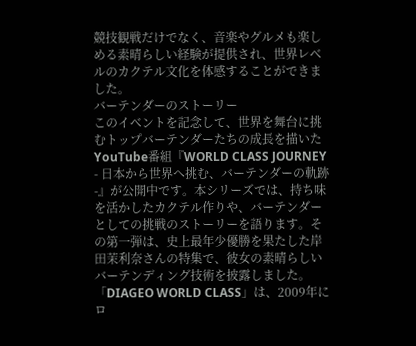競技観戦だけでなく、音楽やグルメも楽しめる素晴らしい経験が提供され、世界レベルのカクテル文化を体感することができました。
バーテンダーのストーリー
このイベントを記念して、世界を舞台に挑むトップバーテンダーたちの成長を描いたYouTube番組『WORLD CLASS JOURNEY - 日本から世界へ挑む、バーテンダーの軌跡 -』が公開中です。本シリーズでは、持ち味を活かしたカクテル作りや、バーテンダーとしての挑戦のストーリーを語ります。その第一弾は、史上最年少優勝を果たした岸田茉利奈さんの特集で、彼女の素晴らしいバーテンディング技術を披露しました。
「DIAGEO WORLD CLASS」は、2009年にロ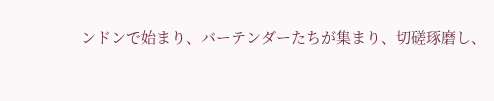ンドンで始まり、バーテンダーたちが集まり、切磋琢磨し、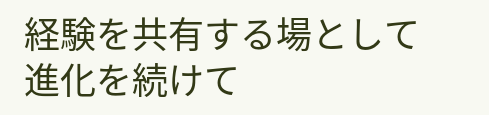経験を共有する場として進化を続けて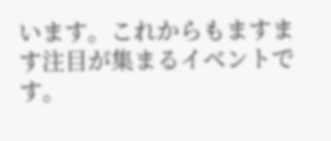います。これからもますます注目が集まるイベントです。